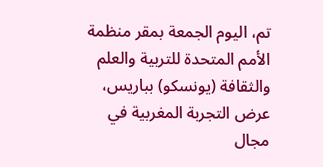تم، اليوم الجمعة بمقر منظمة الأمم المتحدة للتربية والعلم والثقافة (يونسكو) بباريس، عرض التجربة المغربية في مجال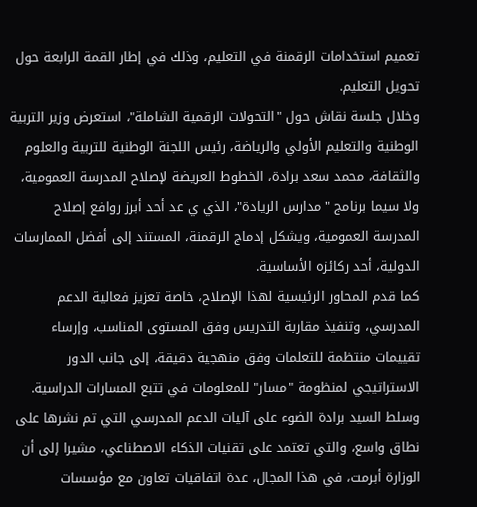تعميم استخدامات الرقمنة في التعليم، وذلك في إطار القمة الرابعة حول تحويل التعليم.
وخلال جلسة نقاش حول "التحولات الرقمية الشاملة"، استعرض وزير التربية الوطنية والتعليم الأولي والرياضة، رئيس اللجنة الوطنية للتربية والعلوم والثقافة، محمد سعد برادة، الخطوط العريضة لإصلاح المدرسة العمومية، ولا سيما برنامج "مدارس الريادة"، الذي ي عد أحد أبرز روافع إصلاح المدرسة العمومية، ويشكل إدماج الرقمنة، المستند إلى أفضل الممارسات الدولية، أحد ركائزه الأساسية.
كما قدم المحاور الرئيسية لهذا الإصلاح، خاصة تعزيز فعالية الدعم المدرسي، وتنفيذ مقاربة التدريس وفق المستوى المناسب، وإرساء تقييمات منتظمة للتعلمات وفق منهجية دقيقة، إلى جانب الدور الاستراتيجي لمنظومة "مسار" للمعلومات في تتبع المسارات الدراسية.
وسلط السيد برادة الضوء على آليات الدعم المدرسي التي تم نشرها على نطاق واسع، والتي تعتمد على تقنيات الذكاء الاصطناعي، مشيرا إلى أن الوزارة أبرمت، في هذا المجال، عدة اتفاقيات تعاون مع مؤسسات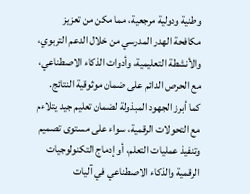وطنية ودولية مرجعية، مما مكن من تعزيز مكافحة الهدر المدرسي من خلال الدعم التربوي، والأنشطة التعليمية، وأدوات الذكاء الاصطناعي، مع الحرص الدائم على ضمان موثوقية النتائج.
كما أبرز الجهود المبذولة لضمان تعليم جيد يتلاءم مع التحولات الرقمية، سواء على مستوى تصميم وتنفيذ عمليات التعلم، أو إدماج التكنولوجيات الرقمية والذكاء الاصطناعي في آليات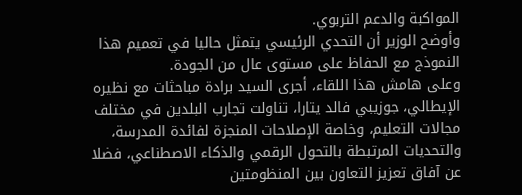المواكبة والدعم التربوي.
وأوضح الوزير أن التحدي الرئيسي يتمثل حاليا في تعميم هذا النموذج مع الحفاظ على مستوى عال من الجودة.
وعلى هامش هذا اللقاء، أجرى السيد برادة مباحثات مع نظيره الإيطالي، جوزيبي فالد يتارا، تناولت تجارب البلدين في مختلف مجالات التعليم، وخاصة الإصلاحات المنجزة لفائدة المدرسة، والتحديات المرتبطة بالتحول الرقمي والذكاء الاصطناعي، فضلا عن آفاق تعزيز التعاون بين المنظومتين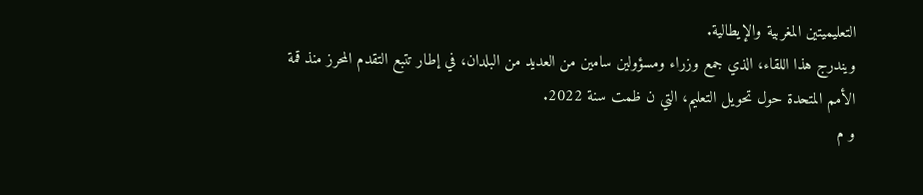التعليميتين المغربية والإيطالية.
ويندرج هذا اللقاء، الذي جمع وزراء ومسؤولين سامين من العديد من البلدان، في إطار تتبع التقدم المحرز منذ قمة الأمم المتحدة حول تحويل التعليم، التي ن ظمت سنة 2022.
و م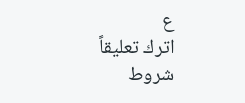ع
اترك تعليقاً
شروط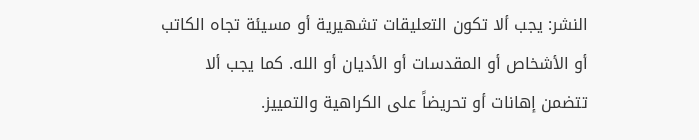النشر: يجب ألا تكون التعليقات تشهيرية أو مسيئة تجاه الكاتب أو الأشخاص أو المقدسات أو الأديان أو الله. كما يجب ألا تتضمن إهانات أو تحريضاً على الكراهية والتمييز.